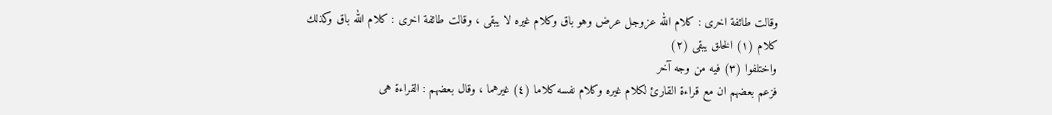وقالت طائفة اخرى : كلام الله عزوجل عرض وهو باق وكلام غيره لا يبقى ، وقالت طائفة اخرى : كلام الله باق وكذلك كلام (١) الخلق يبقى (٢)
واختلفوا (٣) فيه من وجه آخر
فزعم بعضهم ان مع قراءة القارئ لكلام غيره وكلام نفسه كلاما (٤) غيرهما ، وقال بعضهم : القراءة هى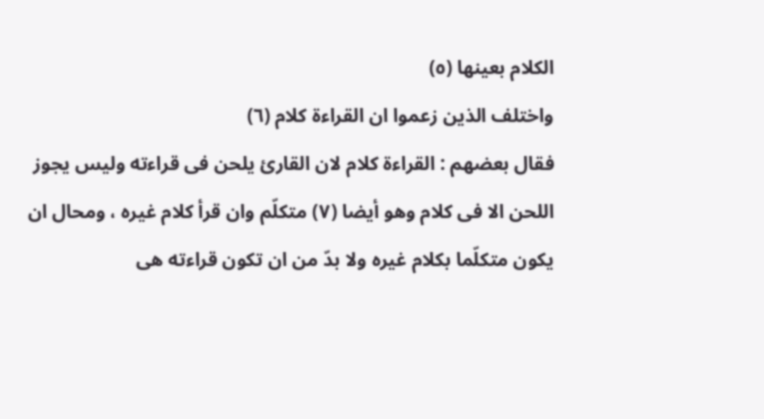الكلام بعينها (٥)
واختلف الذين زعموا ان القراءة كلام (٦)
فقال بعضهم : القراءة كلام لان القارئ يلحن فى قراءته وليس يجوز اللحن الا فى كلام وهو أيضا (٧) متكلّم وان قرأ كلام غيره ، ومحال ان يكون متكلّما بكلام غيره ولا بدّ من ان تكون قراءته هى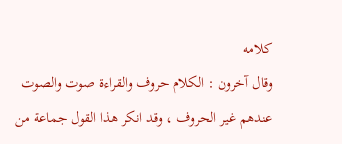كلامه
وقال آخرون : الكلام حروف والقراءة صوت والصوت عندهم غير الحروف ، وقد انكر هذا القول جماعة من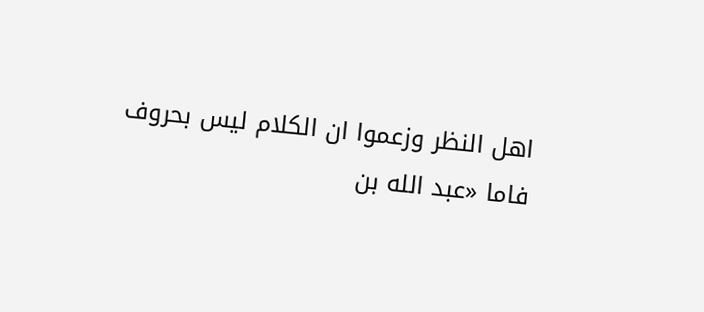اهل النظر وزعموا ان الكلام ليس بحروف
فاما «عبد الله بن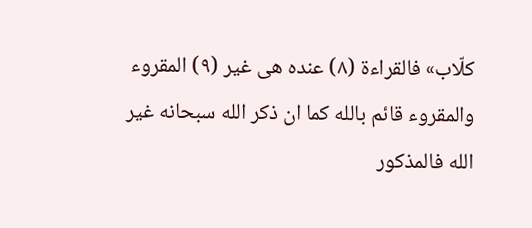كلّاب» فالقراءة (٨) عنده هى غير (٩) المقروء والمقروء قائم بالله كما ان ذكر الله سبحانه غير الله فالمذكور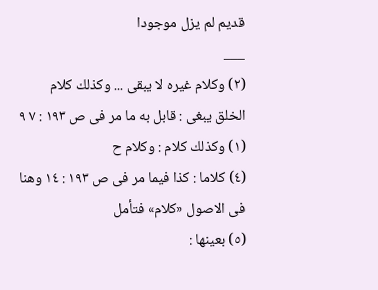قديم لم يزل موجودا
___
(٢) وكلام غيره لا يبقى ... وكذلك كلام الخلق يبغى : قابل به ما مر فى ص ١٩٣ : ٧ ٩
(١) وكذلك كلام : وكلام ح
(٤) كلاما : كذا فيما مر فى ص ١٩٣ : ١٤ وهنا فى الاصول «كلام» فتأمل
(٥) بعينها :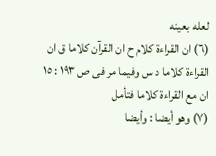لعله بعينه
(٦) ان القراءة كلام ح ان القرآن كلاما ق ان القراءة كلاما د س وفيما مر فى ص ١٩٣ : ١٥ ان مع القراءة كلاما فتأمل
(٧) وهو أيضا : وأيضا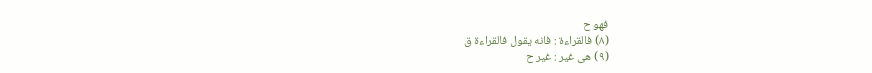فهو ح
(٨) فالقراءة : فانه يقول فالقراءة ق
(٩) هى غير : غير ح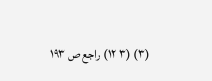(٣) (٣ ١٢) راجع ص ١٩٣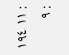: ١١ ١٩٤ : ٩